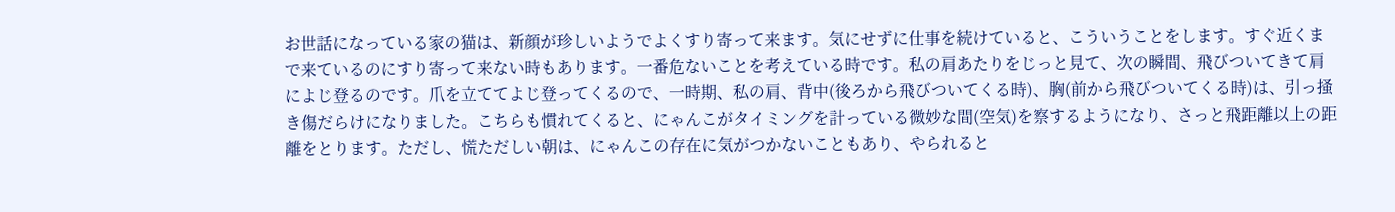お世話になっている家の猫は、新顔が珍しいようでよくすり寄って来ます。気にせずに仕事を続けていると、こういうことをします。すぐ近くまで来ているのにすり寄って来ない時もあります。一番危ないことを考えている時です。私の肩あたりをじっと見て、次の瞬間、飛びついてきて肩によじ登るのです。爪を立ててよじ登ってくるので、一時期、私の肩、背中(後ろから飛びついてくる時)、胸(前から飛びついてくる時)は、引っ掻き傷だらけになりました。こちらも慣れてくると、にゃんこがタイミングを計っている微妙な間(空気)を察するようになり、さっと飛距離以上の距離をとります。ただし、慌ただしい朝は、にゃんこの存在に気がつかないこともあり、やられると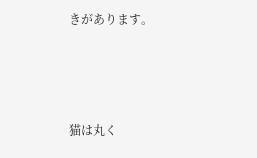きがあります。





猫は丸く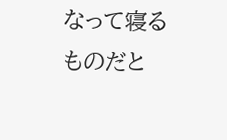なって寝るものだと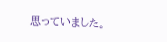思っていました。